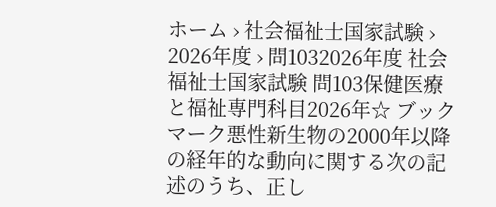ホーム › 社会福祉士国家試験 › 2026年度 › 問1032026年度 社会福祉士国家試験 問103保健医療と福祉専門科目2026年☆ ブックマーク悪性新生物の2000年以降の経年的な動向に関する次の記述のうち、正し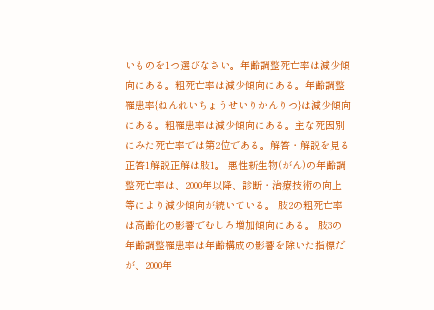いものを1つ選びなさい。年齢調整死亡率は減少傾向にある。粗死亡率は減少傾向にある。年齢調整罹患率{ねんれいちょうせいりかんりつ}は減少傾向にある。粗罹患率は減少傾向にある。主な死因別にみた死亡率では第2位である。解答・解説を見る正答1解説正解は肢1。 悪性新生物(がん)の年齢調整死亡率は、2000年以降、診断・治療技術の向上等により減少傾向が続いている。 肢2の粗死亡率は高齢化の影響でむしろ増加傾向にある。 肢3の年齢調整罹患率は年齢構成の影響を除いた指標だが、2000年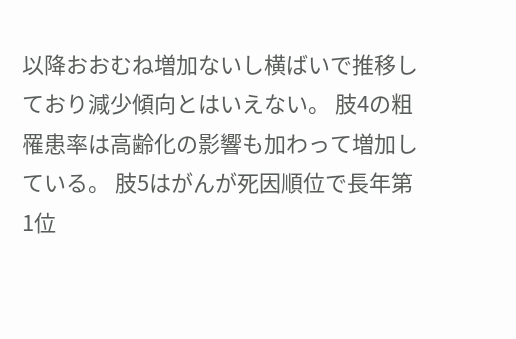以降おおむね増加ないし横ばいで推移しており減少傾向とはいえない。 肢4の粗罹患率は高齢化の影響も加わって増加している。 肢5はがんが死因順位で長年第1位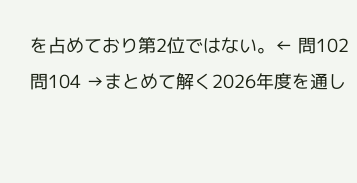を占めており第2位ではない。← 問102問104 →まとめて解く2026年度を通し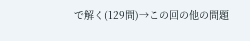で解く(129問)→この回の他の問題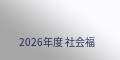2026年度 社会福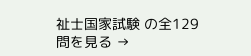祉士国家試験 の全129問を見る →